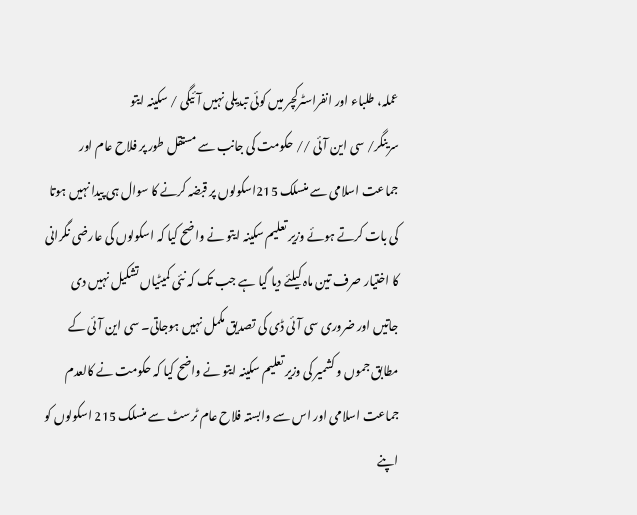عملہ، طلباء اور انفراسٹرکچر میں کوئی تبدیلی نہیں آئیگی / سکینہ ایتو
سرینگر/ سی این آئی // حکومت کی جانب سے مستقل طور پر فلاح عام اور جماعت اسلامی سے منسلک 215اسکولوں پر قبضہ کرنے کا سوال ہی پیدا نہیں ہوتا کی بات کرتے ہوئے وزیر تعلیم سکینہ ایتو نے واضح کیا کہ اسکولوں کی عارضی نگرانی کا اختیار صرف تین ماہ کیلئے دیا گیا ہے جب تک کہ نئی کمیٹیاں تشکیل نہیں دی جاتیں اور ضروری سی آئی ڈی کی تصدیق مکمل نہیں ہوجاتی۔ سی این آئی کے مطابق جموں و کشمیر کی وزیر تعلیم سکینہ ایتو نے واضح کیا کہ حکومت نے کالعدم جماعت اسلامی اور اس سے وابستہ فلاح عام ٹرسٹ سے منسلک 215 اسکولوں کو اپنے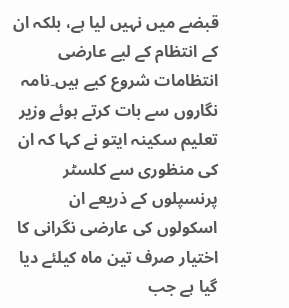قبضے میں نہیں لیا ہے، بلکہ ان کے انتظام کے لیے عارضی انتظامات شروع کیے ہیں۔نامہ نگاروں سے بات کرتے ہوئے وزیر تعلیم سکینہ ایتو نے کہا کہ ان کی منظوری سے کلسٹر پرنسپلوں کے ذریعے ان اسکولوں کی عارضی نگرانی کا اختیار صرف تین ماہ کیلئے دیا گیا ہے جب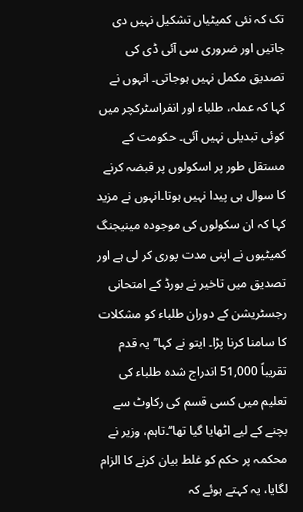تک کہ نئی کمیٹیاں تشکیل نہیں دی جاتیں اور ضروری سی آئی ڈی کی تصدیق مکمل نہیں ہوجاتی۔ انہوں نے کہا کہ عملہ، طلباء اور انفراسٹرکچر میں کوئی تبدیلی نہیں آئی۔ حکومت کے مستقل طور پر اسکولوں پر قبضہ کرنے کا سوال ہی پیدا نہیں ہوتا۔انہوں نے مزید کہا کہ ان سکولوں کی موجودہ مینیجنگ کمیٹیوں نے اپنی مدت پوری کر لی ہے اور تصدیق میں تاخیر نے بورڈ کے امتحانی رجسٹریشن کے دوران طلباء کو مشکلات کا سامنا کرنا پڑا۔ ایتو نے کہا’’یہ قدم تقریباً 51,000 اندراج شدہ طلباء کی تعلیم میں کسی قسم کی رکاوٹ سے بچنے کے لیے اٹھایا گیا تھا‘‘۔تاہم، وزیر نے محکمہ پر حکم کو غلط بیان کرنے کا الزام لگایا، یہ کہتے ہوئے کہ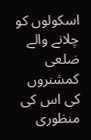اسکولوں کو چلانے والے ضلعی کمشنروں کی اس کی منظوری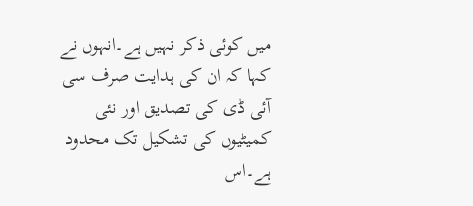میں کوئی ذکر نہیں ہے۔انہوں نے کہا کہ ان کی ہدایت صرف سی آئی ڈی کی تصدیق اور نئی کمیٹیوں کی تشکیل تک محدود ہے۔اس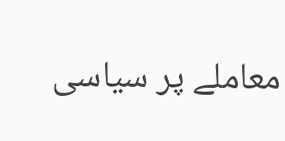معاملے پر سیاسی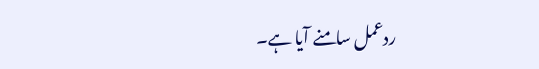ردعمل سامنے آیا ہے۔